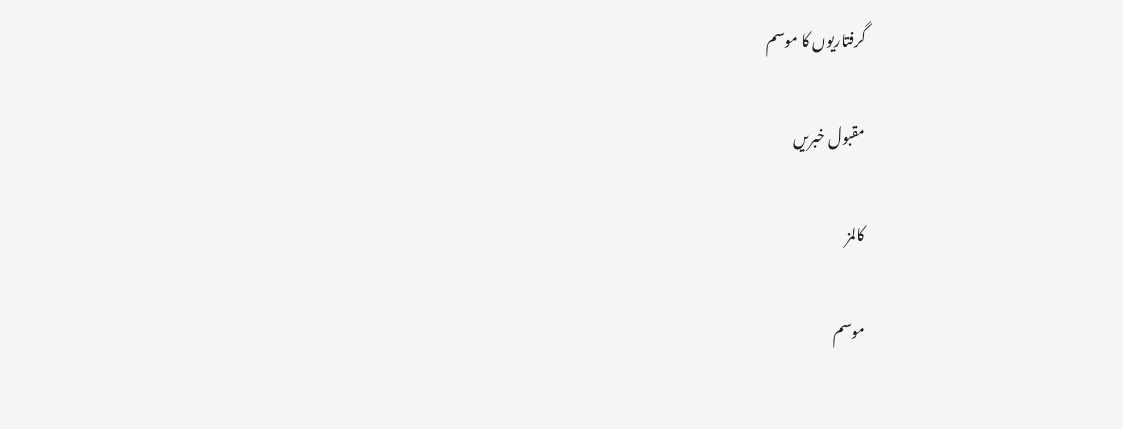گرفتاریوں کا موسم

مقبول خبریں

کالمز

موسم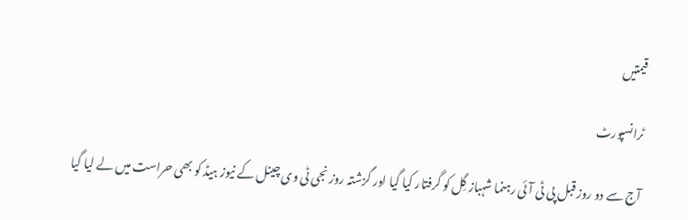قیمتیں

ٹرانسپورٹ

آج سے دو روز قبل پی ٹی آئی رہنما شہباز گِل کو گرفتار کیا گیا اور گزشتہ روز نجی ٹی وی چینل کے نیوز ہیڈ کو بھی حراست میں لے لیا گیا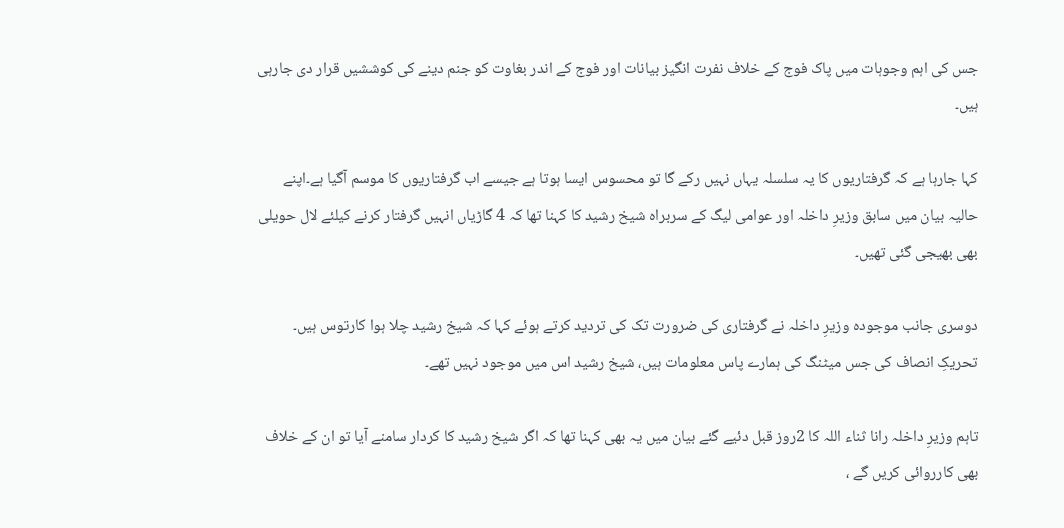جس کی اہم وجوہات میں پاک فوج کے خلاف نفرت انگیز بیانات اور فوج کے اندر بغاوت کو جنم دینے کی کوششیں قرار دی جارہی ہیں۔

کہا جارہا ہے کہ گرفتاریوں کا یہ سلسلہ یہاں نہیں رکے گا تو محسوس ایسا ہوتا ہے جیسے اب گرفتاریوں کا موسم آگیا ہے۔اپنے حالیہ بیان میں سابق وزیرِ داخلہ اور عوامی لیگ کے سربراہ شیخ رشید کا کہنا تھا کہ 4 گاڑیاں انہیں گرفتار کرنے کیلئے لال حویلی بھی بھیجی گئی تھیں۔

دوسری جانب موجودہ وزیرِ داخلہ نے گرفتاری کی ضرورت تک کی تردید کرتے ہوئے کہا کہ شیخ رشید چلا ہوا کارتوس ہیں۔ تحریکِ انصاف کی جس میٹنگ کی ہمارے پاس معلومات ہیں، شیخ رشید اس میں موجود نہیں تھے۔

تاہم وزیرِ داخلہ رانا ثناء اللہ کا 2روز قبل دئیے گئے بیان میں یہ بھی کہنا تھا کہ اگر شیخ رشید کا کردار سامنے آیا تو ان کے خلاف بھی کارروائی کریں گے ،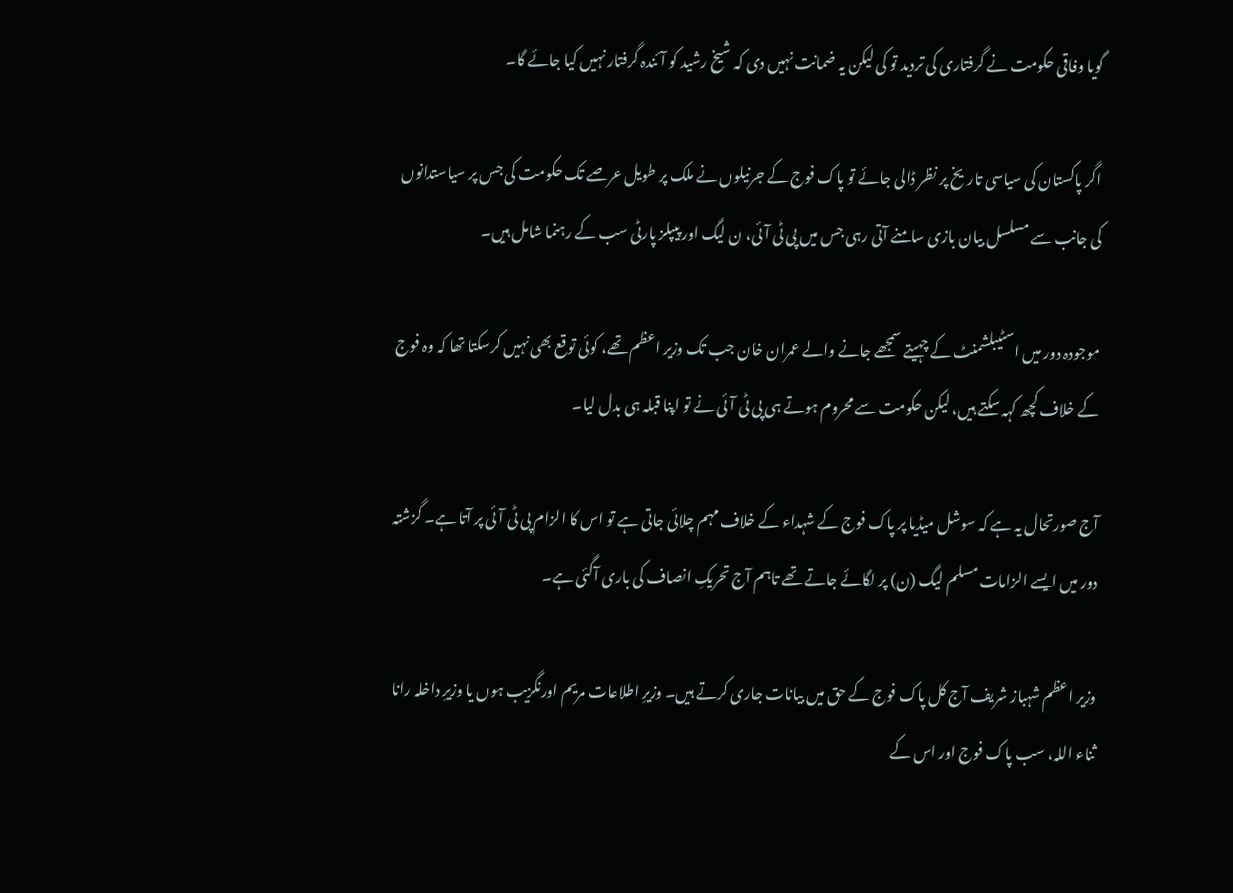گویا وفاقی حکومت نے گرفتاری کی تردید تو کی لیکن یہ ضمانت نہیں دی کہ شیخ رشید کو آئندہ گرفتار نہیں کیا جائے گا۔

اگر پاکستان کی سیاسی تاریخ پر نظر ڈالی جائے تو پاک فوج کے جرنیلوں نے ملک پر طویل عرصے تک حکومت کی جس پر سیاستدانوں کی جانب سے مسلسل بیان بازی سامنے آتی رہی جس میں پی ٹی آئی، ن لیگ اور پیپلز پارٹی سب کے رہنما شامل ہیں۔

موجودہ دور میں اسٹیبلشمنٹ کے چہیتے سمجھے جانے والے عمران خان جب تک وزیر اعظم تھے، کوئی توقع بھی نہیں کرسکتا تھا کہ وہ فوج کے خلاف کچھ کہہ سکتے ہیں، لیکن حکومت سے محروم ہوتے ہی پی ٹی آئی نے تو اپنا قبلہ ہی بدل لیا۔

آج صورتحال یہ ہے کہ سوشل میڈیا پر پاک فوج کے شہداء کے خلاف مہم چلائی جاتی ہے تو اس کا الزام پی ٹی آئی پر آتا ہے۔ گزشتہ دور میں ایسے الزامات مسلم لیگ (ن) پر لگائے جاتے تھے تاہم آج تحریکِ انصاف کی باری آگئی ہے۔

وزیر اعظم شہباز شریف آج کل پاک فوج کے حق میں بیانات جاری کرتے ہیں۔ وزیرِ اطلاعات مریم اورنگزیب ہوں یا وزیرِ داخلہ رانا ثناء اللہ، سب پاک فوج اور اس کے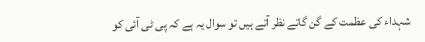شہداء کی عظمت کے گن گاتے نظر آتے ہیں تو سوال یہ ہے کہ پی ٹی آئی کو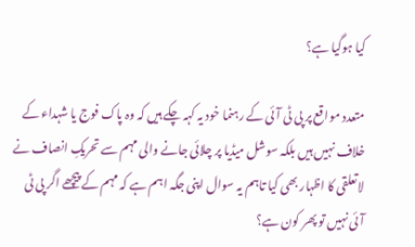کیا ہوگیا ہے؟

متعدد مواقع پر پی ٹی آئی کے رہنما خود یہ کہہ چکے ہیں کہ وہ پاک فوج یا شہداء کے خلاف نہیں ہیں بلکہ سوشل میڈیا پر چلائی جانے والی مہم سے تحریکِ انصاف نے لاتعلقی کا اظہار بھی کیا تاہم یہ سوال اپنی جگہ اہم ہے کہ مہم کے پیچھے اگر پی ٹی آئی نہیں تو پھر کون ہے؟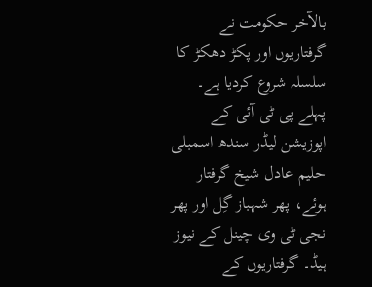بالآخر حکومت نے گرفتاریوں اور پکڑ دھکڑ کا سلسلہ شروع کردیا ہے۔ پہلے پی ٹی آئی کے اپوزیشن لیڈر سندھ اسمبلی حلیم عادل شیخ گرفتار ہوئے، پھر شہباز گِل اور پھر نجی ٹی وی چینل کے نیوز ہیڈ۔ گرفتاریوں کے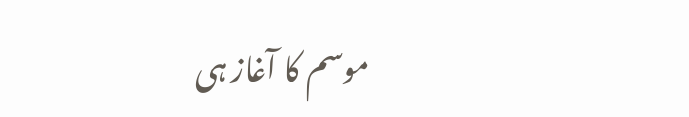موسم کا آغاز ہی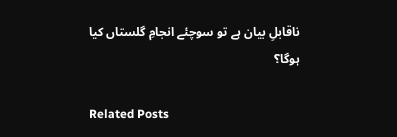ناقابلِ بیان ہے تو سوچئے انجامِ گلستاں کیا ہوگا؟

Related Posts